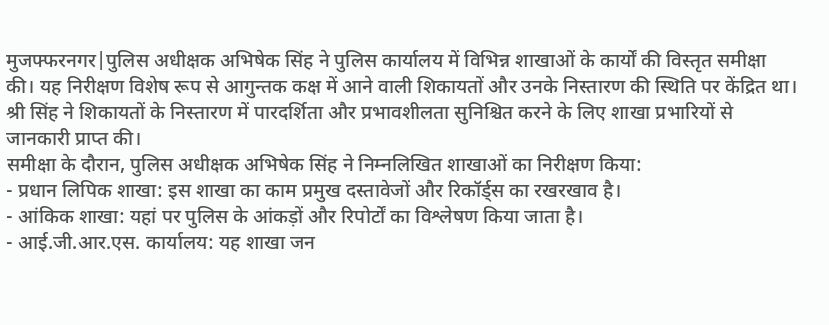मुजफ्फरनगर|पुलिस अधीक्षक अभिषेक सिंह ने पुलिस कार्यालय में विभिन्न शाखाओं के कार्यों की विस्तृत समीक्षा की। यह निरीक्षण विशेष रूप से आगुन्तक कक्ष में आने वाली शिकायतों और उनके निस्तारण की स्थिति पर केंद्रित था। श्री सिंह ने शिकायतों के निस्तारण में पारदर्शिता और प्रभावशीलता सुनिश्चित करने के लिए शाखा प्रभारियों से जानकारी प्राप्त की।
समीक्षा के दौरान, पुलिस अधीक्षक अभिषेक सिंह ने निम्नलिखित शाखाओं का निरीक्षण किया:
- प्रधान लिपिक शाखा: इस शाखा का काम प्रमुख दस्तावेजों और रिकॉर्ड्स का रखरखाव है।
- आंकिक शाखा: यहां पर पुलिस के आंकड़ों और रिपोर्टों का विश्लेषण किया जाता है।
- आई.जी.आर.एस. कार्यालय: यह शाखा जन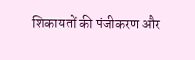शिकायतों की पंजीकरण और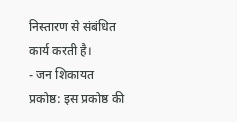निस्तारण से संबंधित कार्य करती है।
- जन शिकायत प्रकोष्ठ: इस प्रकोष्ठ की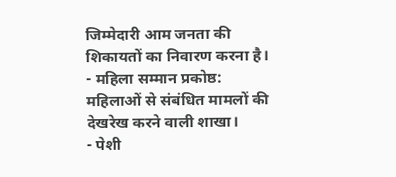जिम्मेदारी आम जनता की शिकायतों का निवारण करना है।
- महिला सम्मान प्रकोष्ठ: महिलाओं से संबंधित मामलों की देखरेख करने वाली शाखा।
- पेशी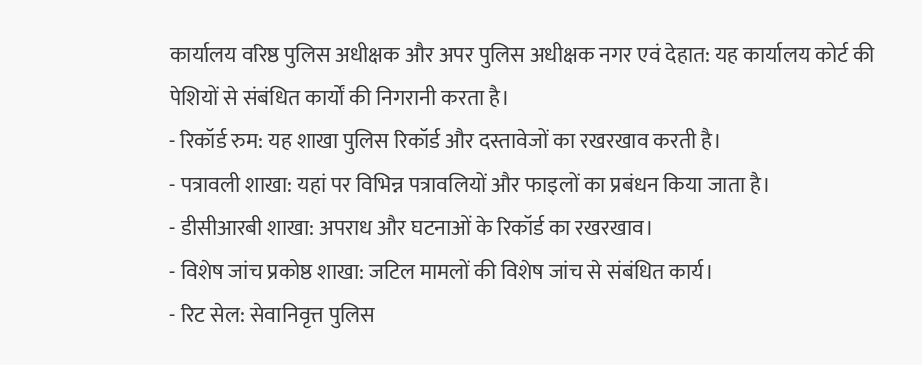कार्यालय वरिष्ठ पुलिस अधीक्षक और अपर पुलिस अधीक्षक नगर एवं देहात: यह कार्यालय कोर्ट की पेशियों से संबंधित कार्यों की निगरानी करता है।
- रिकॉर्ड रुम: यह शाखा पुलिस रिकॉर्ड और दस्तावेजों का रखरखाव करती है।
- पत्रावली शाखा: यहां पर विभिन्न पत्रावलियों और फाइलों का प्रबंधन किया जाता है।
- डीसीआरबी शाखा: अपराध और घटनाओं के रिकॉर्ड का रखरखाव।
- विशेष जांच प्रकोष्ठ शाखा: जटिल मामलों की विशेष जांच से संबंधित कार्य।
- रिट सेल: सेवानिवृत्त पुलिस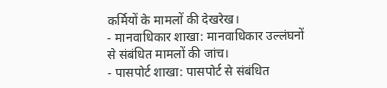कर्मियों के मामलों की देखरेख।
- मानवाधिकार शाखा: मानवाधिकार उल्लंघनों से संबंधित मामलों की जांच।
- पासपोर्ट शाखा: पासपोर्ट से संबंधित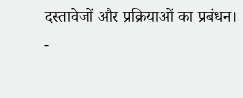दस्तावेजों और प्रक्रियाओं का प्रबंधन।
-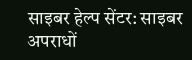साइबर हेल्प सेंटर: साइबर अपराधों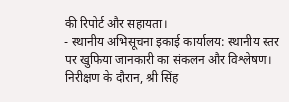की रिपोर्ट और सहायता।
- स्थानीय अभिसूचना इकाई कार्यालय: स्थानीय स्तर पर खुफिया जानकारी का संकलन और विश्लेषण।
निरीक्षण के दौरान, श्री सिंह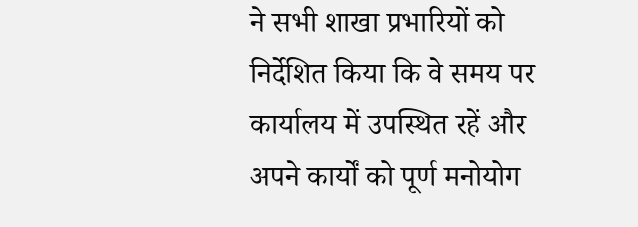ने सभी शाखा प्रभारियों को निर्देशित किया कि वे समय पर कार्यालय में उपस्थित रहें और अपने कार्यों को पूर्ण मनोयोग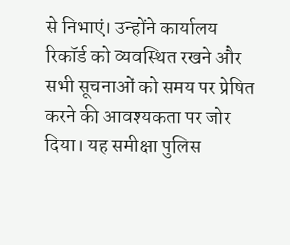से निभाएं। उन्होंने कार्यालय रिकॉर्ड को व्यवस्थित रखने और सभी सूचनाओं को समय पर प्रेषित करने की आवश्यकता पर जोर दिया। यह समीक्षा पुलिस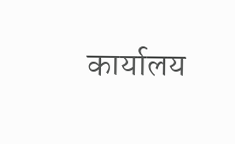कार्यालय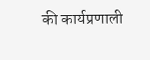की कार्यप्रणाली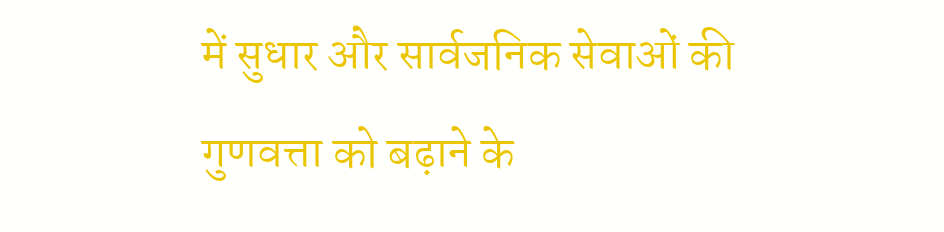में सुधार और सार्वजनिक सेवाओं की गुणवत्ता को बढ़ाने के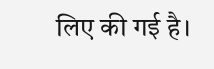लिए की गई है।